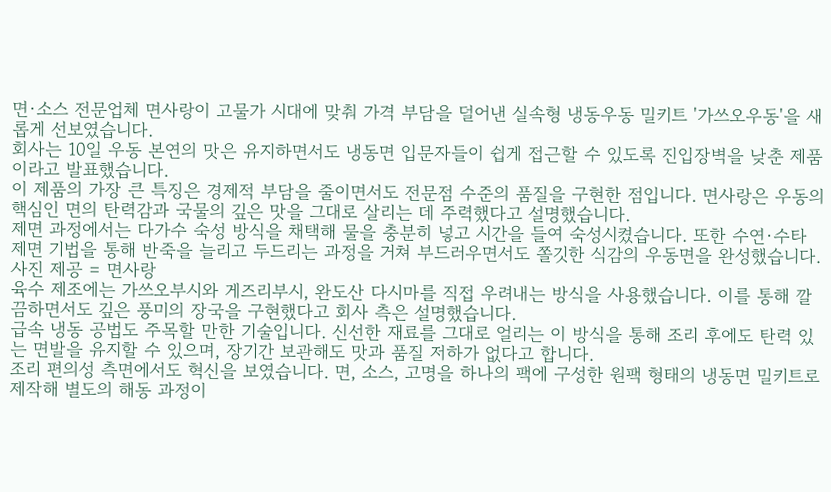면·소스 전문업체 면사랑이 고물가 시대에 맞춰 가격 부담을 덜어낸 실속형 냉동우동 밀키트 '가쓰오우동'을 새롭게 선보였습니다.
회사는 10일 우동 본연의 맛은 유지하면서도 냉동면 입문자들이 쉽게 접근할 수 있도록 진입장벽을 낮춘 제품이라고 발표했습니다.
이 제품의 가장 큰 특징은 경제적 부담을 줄이면서도 전문점 수준의 품질을 구현한 점입니다. 면사랑은 우동의 핵심인 면의 탄력감과 국물의 깊은 맛을 그대로 살리는 데 주력했다고 설명했습니다.
제면 과정에서는 다가수 숙성 방식을 채택해 물을 충분히 넣고 시간을 들여 숙성시켰습니다. 또한 수연·수타 제면 기법을 통해 반죽을 늘리고 두드리는 과정을 거쳐 부드러우면서도 쫄깃한 식감의 우동면을 완성했습니다.
사진 제공 = 면사랑
육수 제조에는 가쓰오부시와 게즈리부시, 완도산 다시마를 직접 우려내는 방식을 사용했습니다. 이를 통해 깔끔하면서도 깊은 풍미의 장국을 구현했다고 회사 측은 설명했습니다.
급속 냉동 공법도 주목할 만한 기술입니다. 신선한 재료를 그대로 얼리는 이 방식을 통해 조리 후에도 탄력 있는 면발을 유지할 수 있으며, 장기간 보관해도 맛과 품질 저하가 없다고 합니다.
조리 편의성 측면에서도 혁신을 보였습니다. 면, 소스, 고명을 하나의 팩에 구성한 원팩 형태의 냉동면 밀키트로 제작해 별도의 해동 과정이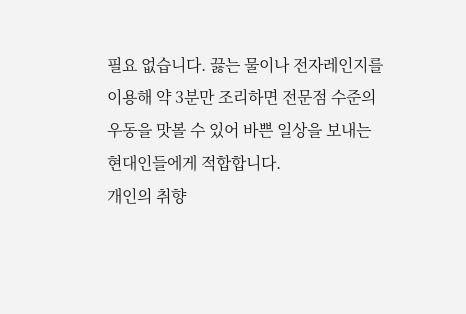필요 없습니다. 끓는 물이나 전자레인지를 이용해 약 3분만 조리하면 전문점 수준의 우동을 맛볼 수 있어 바쁜 일상을 보내는 현대인들에게 적합합니다.
개인의 취향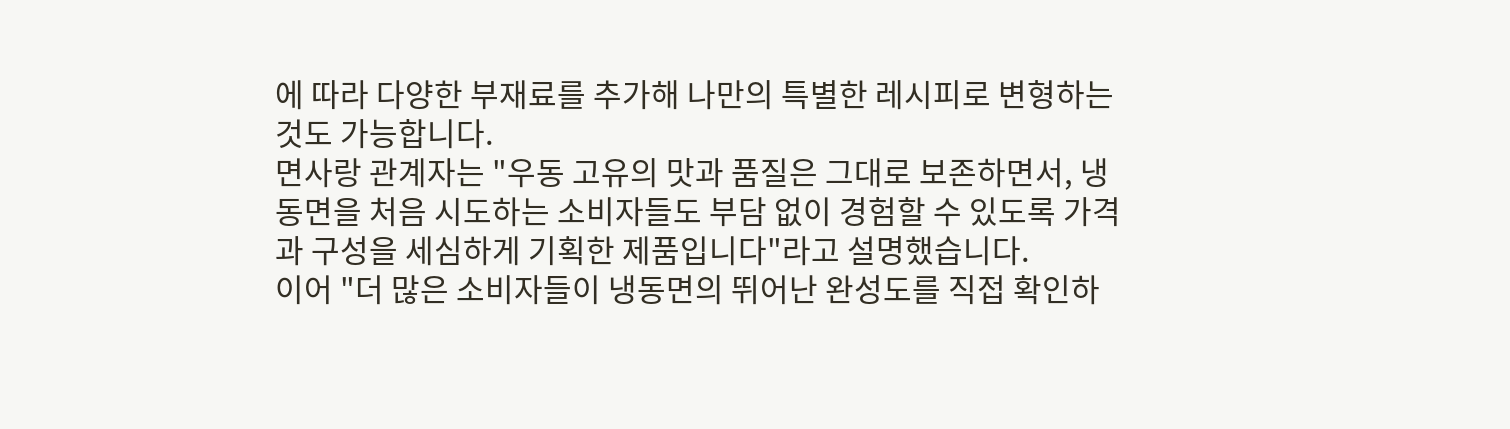에 따라 다양한 부재료를 추가해 나만의 특별한 레시피로 변형하는 것도 가능합니다.
면사랑 관계자는 "우동 고유의 맛과 품질은 그대로 보존하면서, 냉동면을 처음 시도하는 소비자들도 부담 없이 경험할 수 있도록 가격과 구성을 세심하게 기획한 제품입니다"라고 설명했습니다.
이어 "더 많은 소비자들이 냉동면의 뛰어난 완성도를 직접 확인하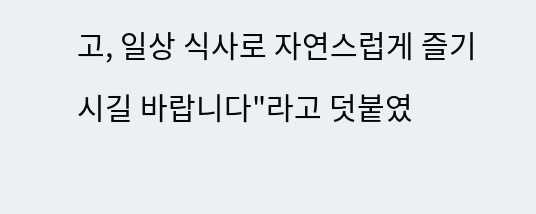고, 일상 식사로 자연스럽게 즐기시길 바랍니다"라고 덧붙였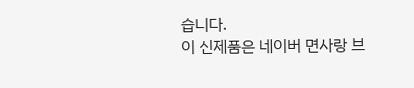습니다.
이 신제품은 네이버 면사랑 브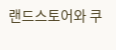랜드스토어와 쿠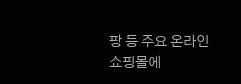팡 등 주요 온라인 쇼핑몰에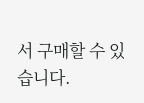서 구매할 수 있습니다.